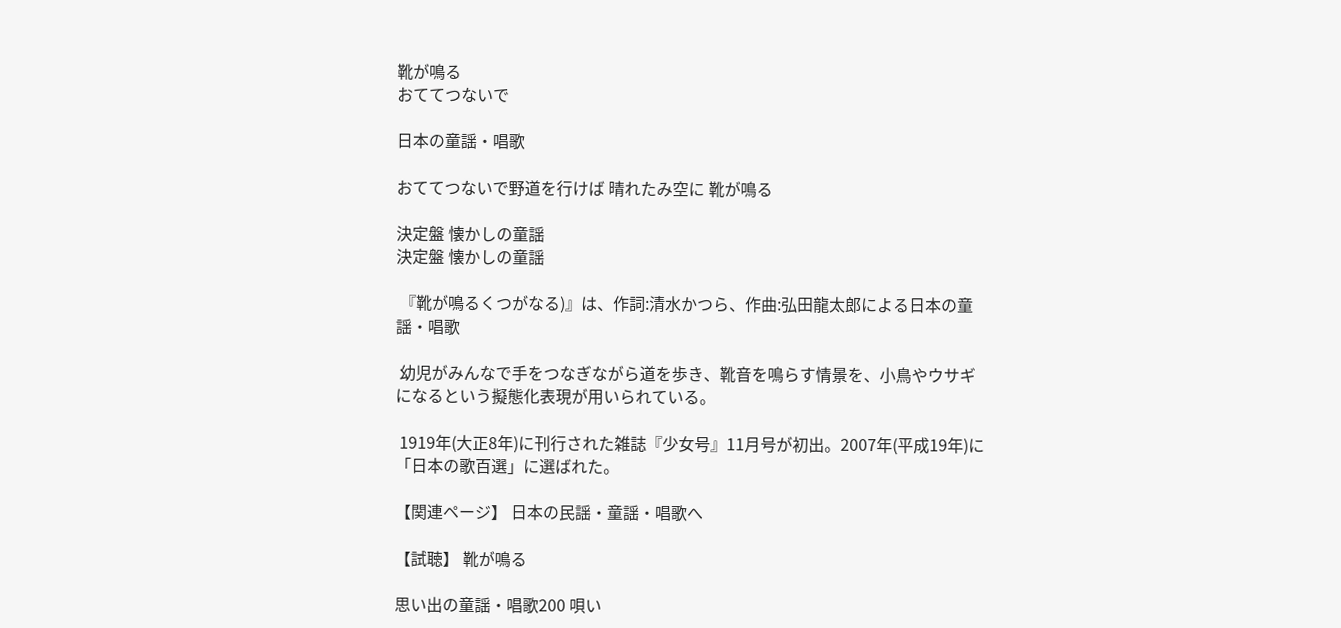靴が鳴る
おててつないで

日本の童謡・唱歌

おててつないで野道を行けば 晴れたみ空に 靴が鳴る

決定盤 懐かしの童謡
決定盤 懐かしの童謡

 『靴が鳴るくつがなる)』は、作詞:清水かつら、作曲:弘田龍太郎による日本の童謡・唱歌

 幼児がみんなで手をつなぎながら道を歩き、靴音を鳴らす情景を、小鳥やウサギになるという擬態化表現が用いられている。

 1919年(大正8年)に刊行された雑誌『少女号』11月号が初出。2007年(平成19年)に「日本の歌百選」に選ばれた。

【関連ページ】 日本の民謡・童謡・唱歌へ

【試聴】 靴が鳴る

思い出の童謡・唱歌200 唄い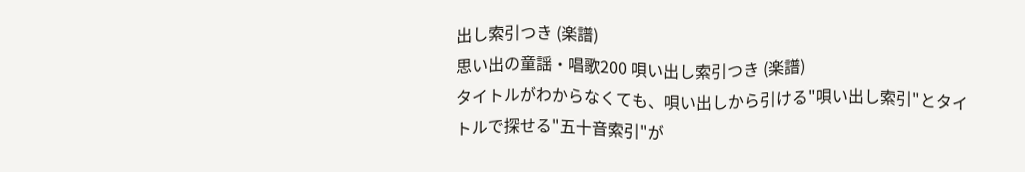出し索引つき (楽譜)
思い出の童謡・唱歌200 唄い出し索引つき (楽譜)
タイトルがわからなくても、唄い出しから引ける"唄い出し索引"とタイトルで探せる"五十音索引"が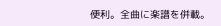便利。全曲に楽譜を併載。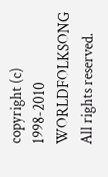copyright (c) 1998-2010 WORLDFOLKSONG All rights reserved.